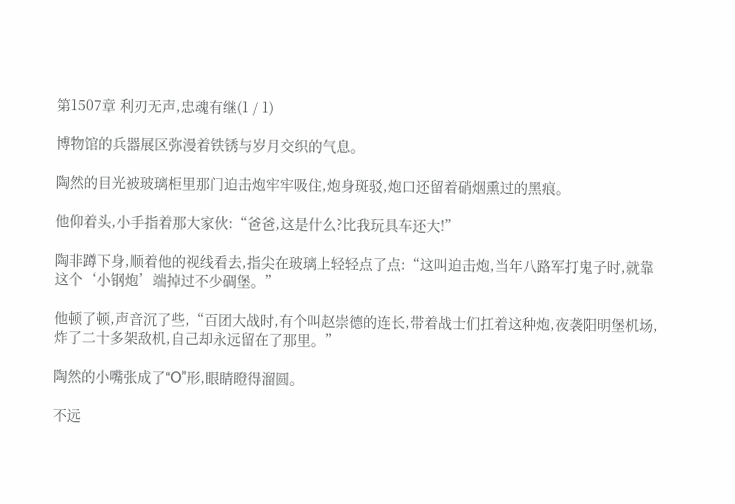第1507章 利刃无声,忠魂有继(1 / 1)

博物馆的兵器展区弥漫着铁锈与岁月交织的气息。

陶然的目光被玻璃柜里那门迫击炮牢牢吸住,炮身斑驳,炮口还留着硝烟熏过的黑痕。

他仰着头,小手指着那大家伙:“爸爸,这是什么?比我玩具车还大!”

陶非蹲下身,顺着他的视线看去,指尖在玻璃上轻轻点了点:“这叫迫击炮,当年八路军打鬼子时,就靠这个‘小钢炮’端掉过不少碉堡。”

他顿了顿,声音沉了些,“百团大战时,有个叫赵崇德的连长,带着战士们扛着这种炮,夜袭阳明堡机场,炸了二十多架敌机,自己却永远留在了那里。”

陶然的小嘴张成了“O”形,眼睛瞪得溜圆。

不远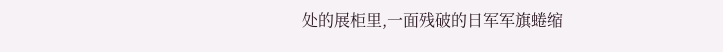处的展柜里,一面残破的日军军旗蜷缩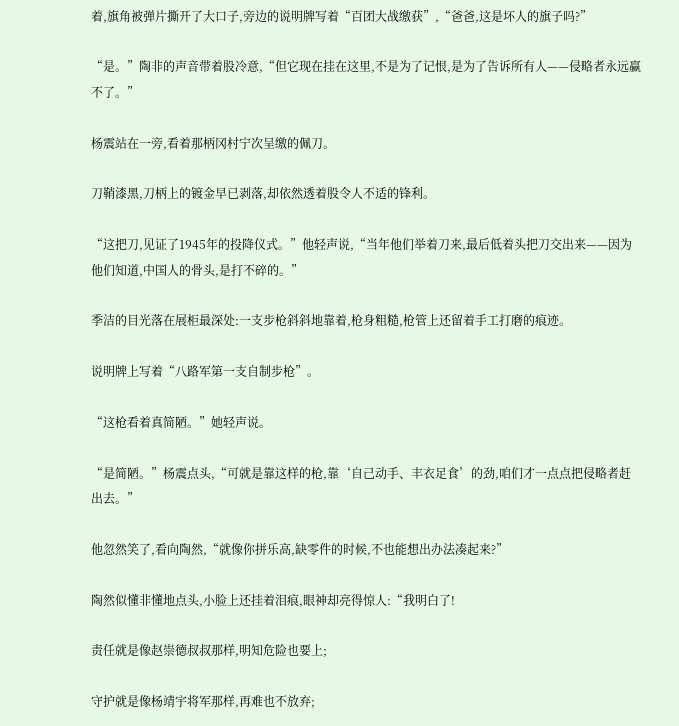着,旗角被弹片撕开了大口子,旁边的说明牌写着“百团大战缴获”,“爸爸,这是坏人的旗子吗?”

“是。”陶非的声音带着股冷意,“但它现在挂在这里,不是为了记恨,是为了告诉所有人——侵略者永远赢不了。”

杨震站在一旁,看着那柄冈村宁次呈缴的佩刀。

刀鞘漆黑,刀柄上的镀金早已剥落,却依然透着股令人不适的锋利。

“这把刀,见证了1945年的投降仪式。”他轻声说,“当年他们举着刀来,最后低着头把刀交出来——因为他们知道,中国人的骨头,是打不碎的。”

季洁的目光落在展柜最深处:一支步枪斜斜地靠着,枪身粗糙,枪管上还留着手工打磨的痕迹。

说明牌上写着“八路军第一支自制步枪”。

“这枪看着真简陋。”她轻声说。

“是简陋。”杨震点头,“可就是靠这样的枪,靠‘自己动手、丰衣足食’的劲,咱们才一点点把侵略者赶出去。”

他忽然笑了,看向陶然,“就像你拼乐高,缺零件的时候,不也能想出办法凑起来?”

陶然似懂非懂地点头,小脸上还挂着泪痕,眼神却亮得惊人:“我明白了!

责任就是像赵崇德叔叔那样,明知危险也要上;

守护就是像杨靖宇将军那样,再难也不放弃;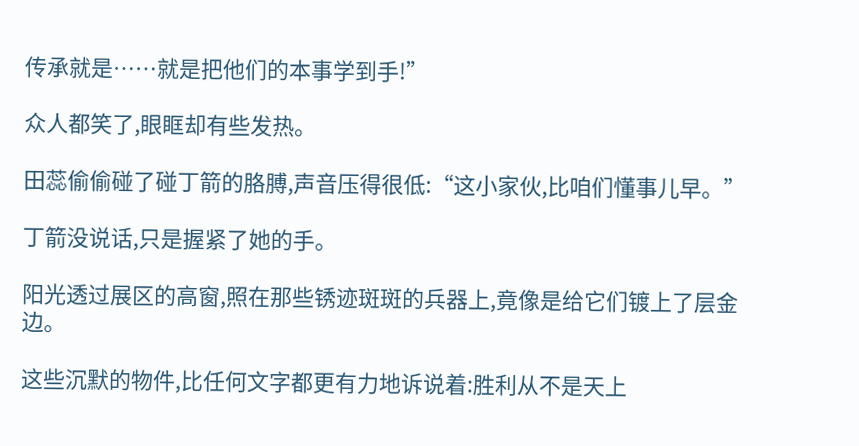传承就是……就是把他们的本事学到手!”

众人都笑了,眼眶却有些发热。

田蕊偷偷碰了碰丁箭的胳膊,声音压得很低:“这小家伙,比咱们懂事儿早。”

丁箭没说话,只是握紧了她的手。

阳光透过展区的高窗,照在那些锈迹斑斑的兵器上,竟像是给它们镀上了层金边。

这些沉默的物件,比任何文字都更有力地诉说着:胜利从不是天上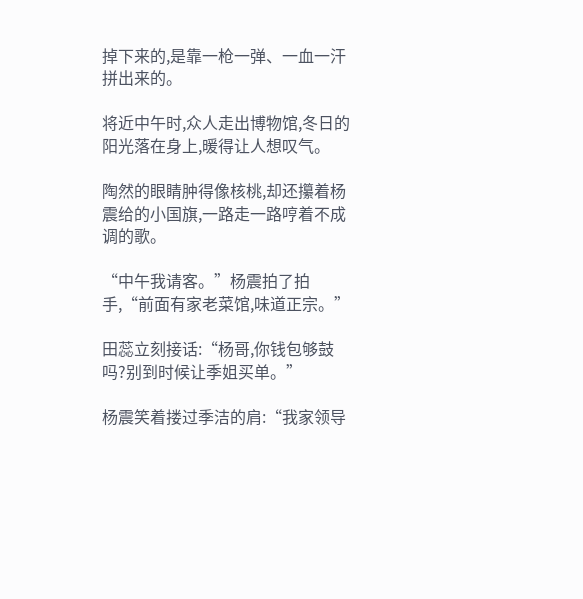掉下来的,是靠一枪一弹、一血一汗拼出来的。

将近中午时,众人走出博物馆,冬日的阳光落在身上,暖得让人想叹气。

陶然的眼睛肿得像核桃,却还攥着杨震给的小国旗,一路走一路哼着不成调的歌。

“中午我请客。”杨震拍了拍手,“前面有家老菜馆,味道正宗。”

田蕊立刻接话:“杨哥,你钱包够鼓吗?别到时候让季姐买单。”

杨震笑着搂过季洁的肩:“我家领导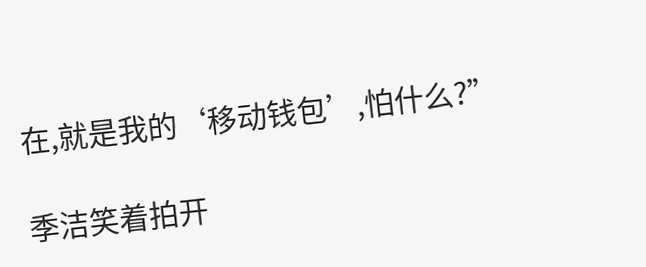在,就是我的‘移动钱包’,怕什么?”

季洁笑着拍开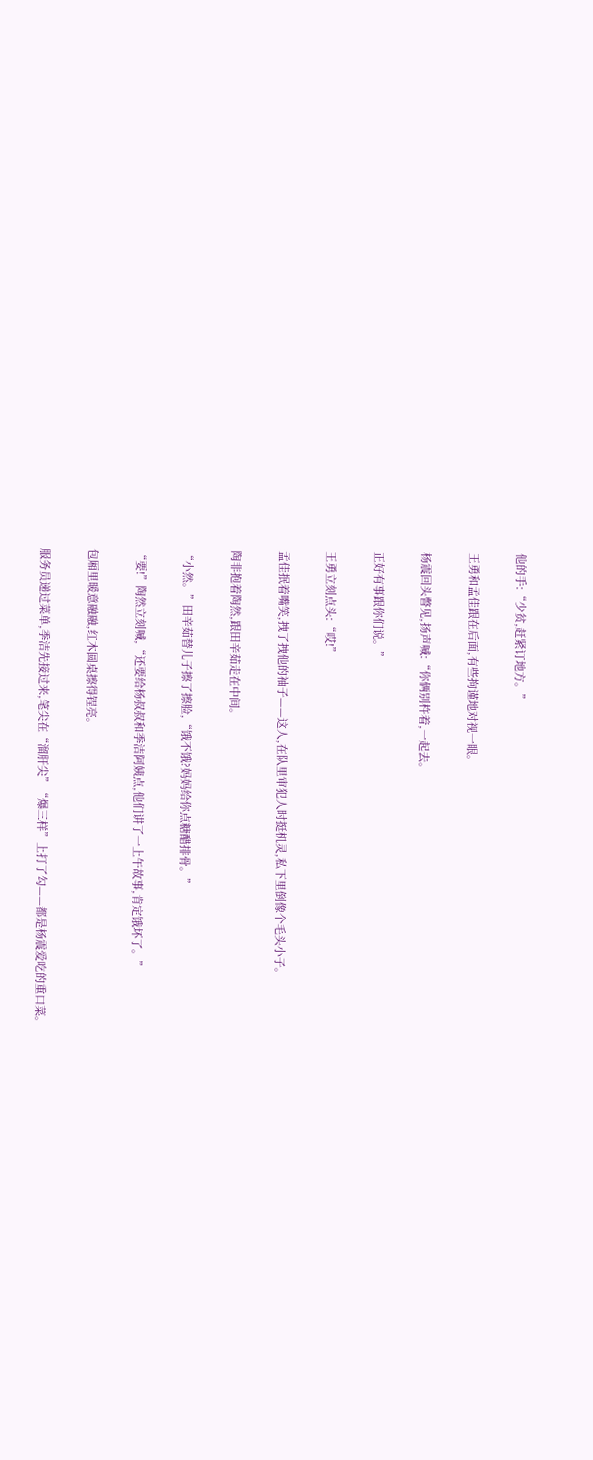他的手:“少贫,赶紧订地方。”

王勇和孟佳跟在后面,有些拘谨地对视一眼。

杨震回头瞥见,扬声喊:“你俩别杵着,一起去。

正好有事跟你们说。”

王勇立刻点头:“哎!”

孟佳抿着嘴笑,拽了拽他的袖子——这人,在队里审犯人时挺机灵,私下里倒像个毛头小子。

陶非抱着陶然,跟田辛茹走在中间。

“小然。”田辛茹替儿子擦了擦脸,“饿不饿?妈妈给你点糖醋排骨。”

“要!”陶然立刻喊,“还要给杨叔叔和季洁阿姨点,他们讲了一上午故事,肯定饿坏了。”

包厢里暖意融融,红木圆桌擦得锃亮。

服务员递过菜单,季洁先接过来,笔尖在“溜肝尖”“爆三样”上打了勾——都是杨震爱吃的重口菜。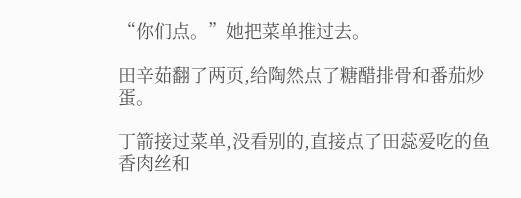“你们点。”她把菜单推过去。

田辛茹翻了两页,给陶然点了糖醋排骨和番茄炒蛋。

丁箭接过菜单,没看别的,直接点了田蕊爱吃的鱼香肉丝和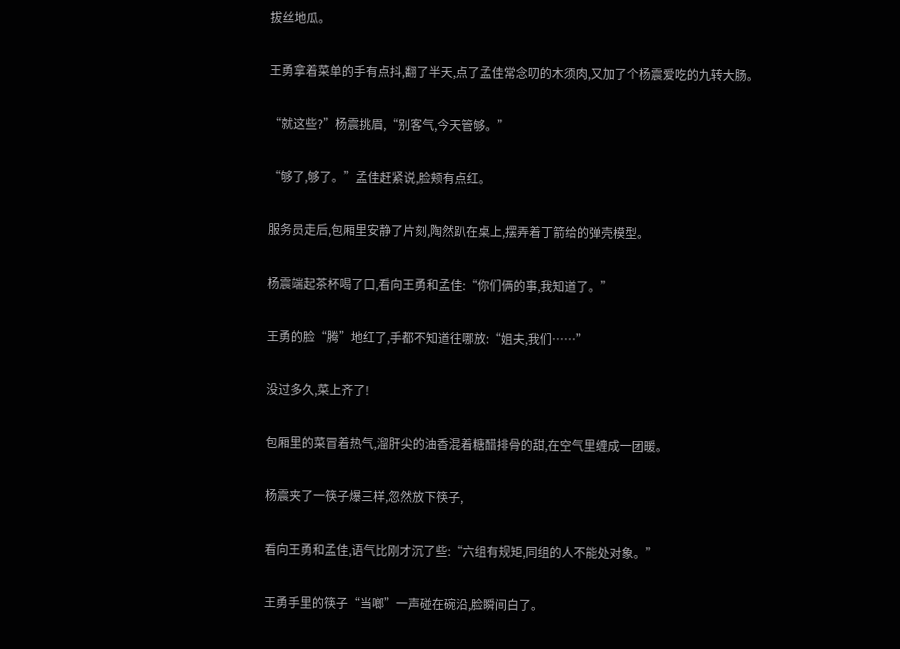拔丝地瓜。

王勇拿着菜单的手有点抖,翻了半天,点了孟佳常念叨的木须肉,又加了个杨震爱吃的九转大肠。

“就这些?”杨震挑眉,“别客气,今天管够。”

“够了,够了。”孟佳赶紧说,脸颊有点红。

服务员走后,包厢里安静了片刻,陶然趴在桌上,摆弄着丁箭给的弹壳模型。

杨震端起茶杯喝了口,看向王勇和孟佳:“你们俩的事,我知道了。”

王勇的脸“腾”地红了,手都不知道往哪放:“姐夫,我们……”

没过多久,菜上齐了!

包厢里的菜冒着热气,溜肝尖的油香混着糖醋排骨的甜,在空气里缠成一团暖。

杨震夹了一筷子爆三样,忽然放下筷子,

看向王勇和孟佳,语气比刚才沉了些:“六组有规矩,同组的人不能处对象。”

王勇手里的筷子“当啷”一声碰在碗沿,脸瞬间白了。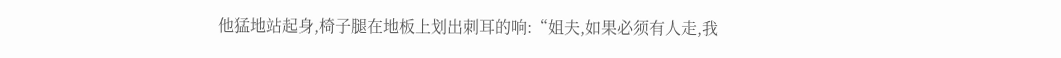他猛地站起身,椅子腿在地板上划出刺耳的响:“姐夫,如果必须有人走,我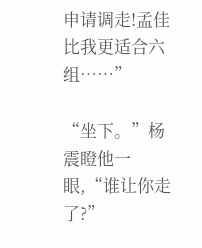申请调走!孟佳比我更适合六组……”

“坐下。”杨震瞪他一眼,“谁让你走了?”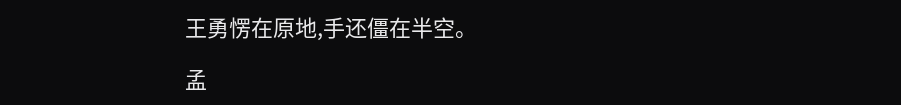王勇愣在原地,手还僵在半空。

孟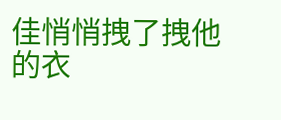佳悄悄拽了拽他的衣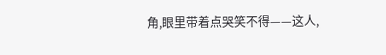角,眼里带着点哭笑不得——这人,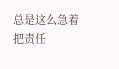总是这么急着把责任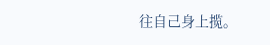往自己身上揽。